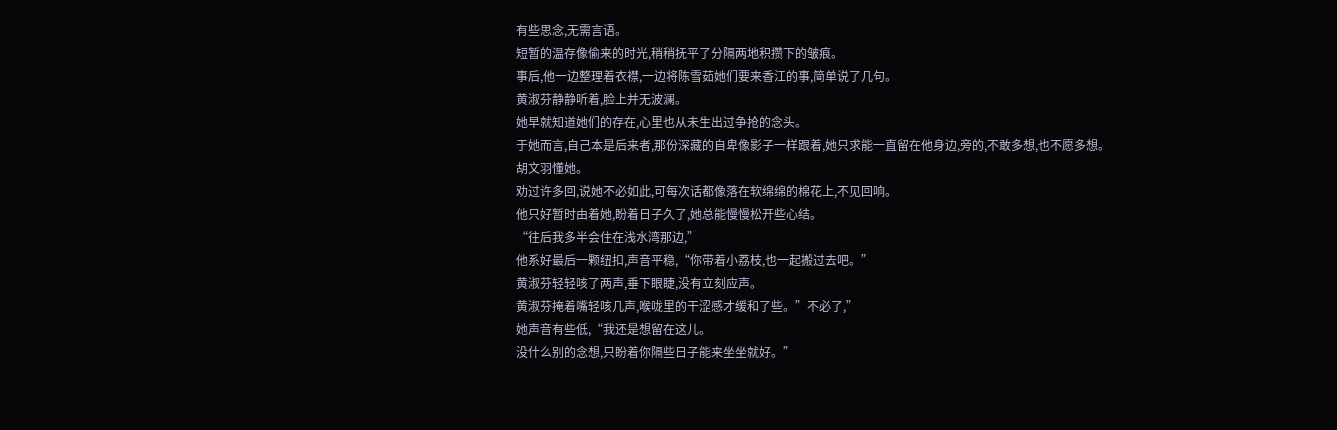有些思念,无需言语。
短暂的温存像偷来的时光,稍稍抚平了分隔两地积攒下的皱痕。
事后,他一边整理着衣襟,一边将陈雪茹她们要来香江的事,简单说了几句。
黄淑芬静静听着,脸上并无波澜。
她早就知道她们的存在,心里也从未生出过争抢的念头。
于她而言,自己本是后来者,那份深藏的自卑像影子一样跟着,她只求能一直留在他身边,旁的,不敢多想,也不愿多想。
胡文羽懂她。
劝过许多回,说她不必如此,可每次话都像落在软绵绵的棉花上,不见回响。
他只好暂时由着她,盼着日子久了,她总能慢慢松开些心结。
“往后我多半会住在浅水湾那边,”
他系好最后一颗纽扣,声音平稳,“你带着小荔枝,也一起搬过去吧。”
黄淑芬轻轻咳了两声,垂下眼睫,没有立刻应声。
黄淑芬掩着嘴轻咳几声,喉咙里的干涩感才缓和了些。”不必了,”
她声音有些低,“我还是想留在这儿。
没什么别的念想,只盼着你隔些日子能来坐坐就好。”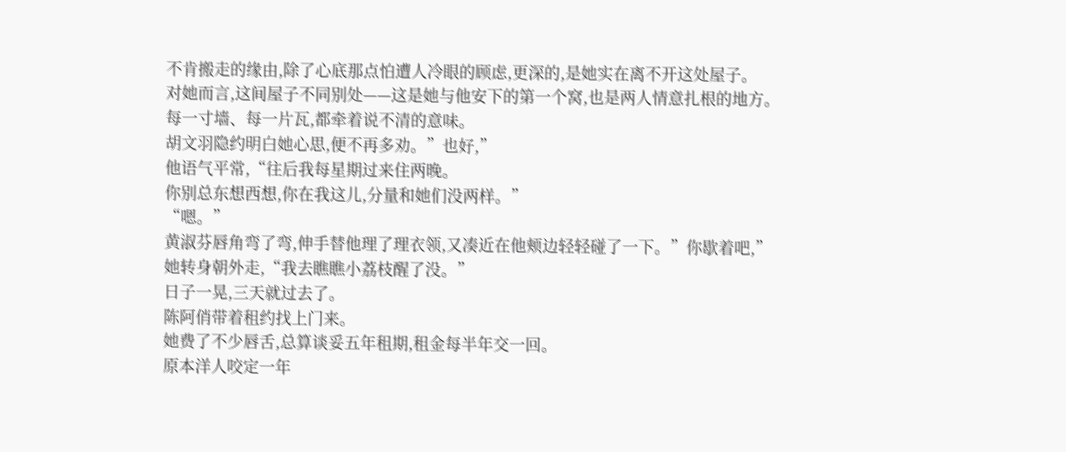不肯搬走的缘由,除了心底那点怕遭人冷眼的顾虑,更深的,是她实在离不开这处屋子。
对她而言,这间屋子不同别处——这是她与他安下的第一个窝,也是两人情意扎根的地方。
每一寸墙、每一片瓦,都牵着说不清的意味。
胡文羽隐约明白她心思,便不再多劝。”也好,”
他语气平常,“往后我每星期过来住两晚。
你别总东想西想,你在我这儿,分量和她们没两样。”
“嗯。”
黄淑芬唇角弯了弯,伸手替他理了理衣领,又凑近在他颊边轻轻碰了一下。”你歇着吧,”
她转身朝外走,“我去瞧瞧小荔枝醒了没。”
日子一晃,三天就过去了。
陈阿俏带着租约找上门来。
她费了不少唇舌,总算谈妥五年租期,租金每半年交一回。
原本洋人咬定一年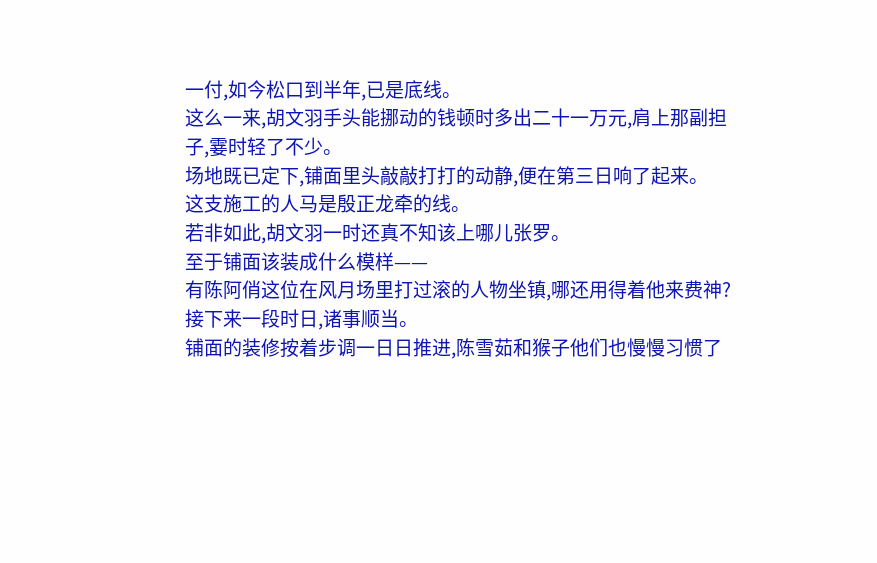一付,如今松口到半年,已是底线。
这么一来,胡文羽手头能挪动的钱顿时多出二十一万元,肩上那副担子,霎时轻了不少。
场地既已定下,铺面里头敲敲打打的动静,便在第三日响了起来。
这支施工的人马是殷正龙牵的线。
若非如此,胡文羽一时还真不知该上哪儿张罗。
至于铺面该装成什么模样——
有陈阿俏这位在风月场里打过滚的人物坐镇,哪还用得着他来费神?
接下来一段时日,诸事顺当。
铺面的装修按着步调一日日推进,陈雪茹和猴子他们也慢慢习惯了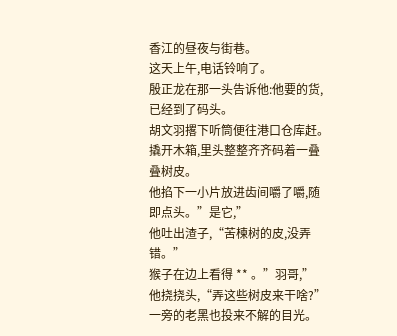香江的昼夜与街巷。
这天上午,电话铃响了。
殷正龙在那一头告诉他:他要的货,已经到了码头。
胡文羽撂下听筒便往港口仓库赶。
撬开木箱,里头整整齐齐码着一叠叠树皮。
他掐下一小片放进齿间嚼了嚼,随即点头。”是它,”
他吐出渣子,“苦楝树的皮,没弄错。”
猴子在边上看得 ** 。”羽哥,”
他挠挠头,“弄这些树皮来干啥?”
一旁的老黑也投来不解的目光。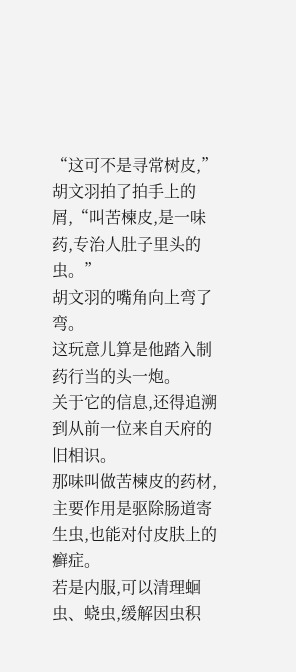“这可不是寻常树皮,”
胡文羽拍了拍手上的屑,“叫苦楝皮,是一味药,专治人肚子里头的虫。”
胡文羽的嘴角向上弯了弯。
这玩意儿算是他踏入制药行当的头一炮。
关于它的信息,还得追溯到从前一位来自天府的旧相识。
那味叫做苦楝皮的药材,主要作用是驱除肠道寄生虫,也能对付皮肤上的癣症。
若是内服,可以清理蛔虫、蛲虫,缓解因虫积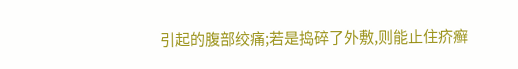引起的腹部绞痛;若是捣碎了外敷,则能止住疥癣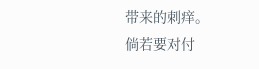带来的刺痒。
倘若要对付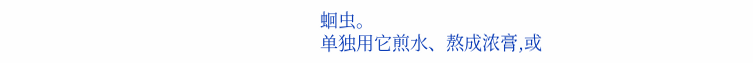蛔虫。
单独用它煎水、熬成浓膏,或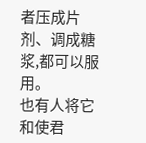者压成片剂、调成糖浆,都可以服用。
也有人将它和使君